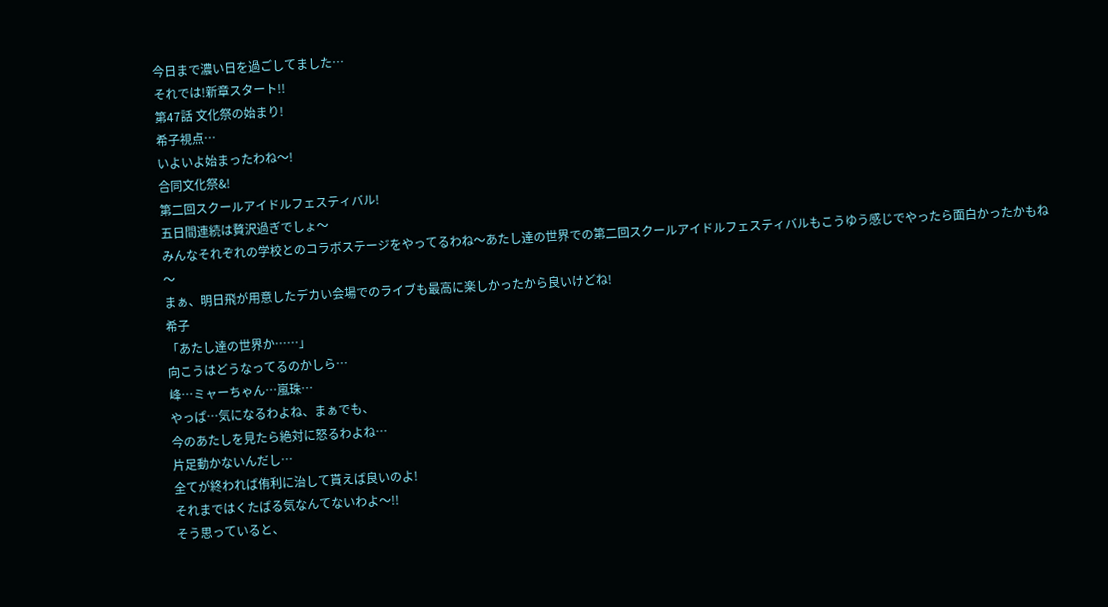今日まで濃い日を過ごしてました…
それでは!新章スタート!!
第47話 文化祭の始まり!
希子視点…
いよいよ始まったわね〜!
合同文化祭&!
第二回スクールアイドルフェスティバル!
五日間連続は贅沢過ぎでしょ〜
みんなそれぞれの学校とのコラボステージをやってるわね〜あたし達の世界での第二回スクールアイドルフェスティバルもこうゆう感じでやったら面白かったかもね〜
まぁ、明日飛が用意したデカい会場でのライブも最高に楽しかったから良いけどね!
希子
「あたし達の世界か……」
向こうはどうなってるのかしら…
峰…ミャーちゃん…嵐珠…
やっぱ…気になるわよね、まぁでも、
今のあたしを見たら絶対に怒るわよね…
片足動かないんだし…
全てが終われば侑利に治して貰えば良いのよ!
それまではくたばる気なんてないわよ〜!!
そう思っていると、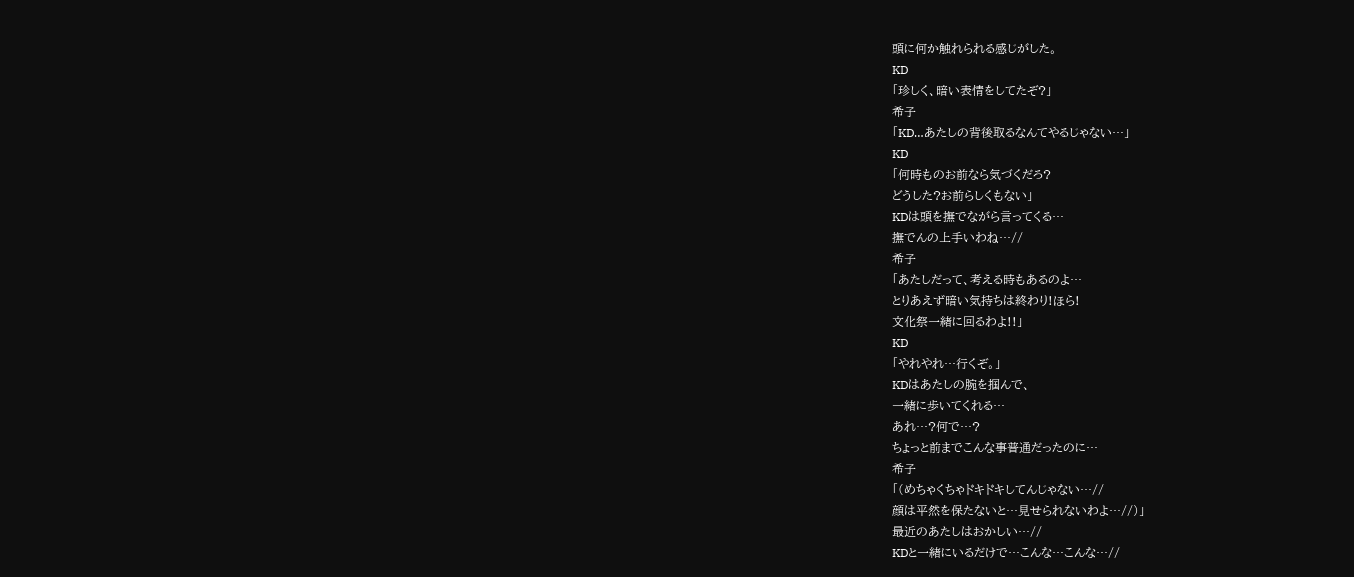頭に何か触れられる感じがした。
KD
「珍しく、暗い表情をしてたぞ?」
希子
「KD…あたしの背後取るなんてやるじゃない…」
KD
「何時ものお前なら気づくだろ?
どうした?お前らしくもない」
KDは頭を撫でながら言ってくる…
撫でんの上手いわね…//
希子
「あたしだって、考える時もあるのよ…
とりあえず暗い気持ちは終わり!ほら!
文化祭一緒に回るわよ!!」
KD
「やれやれ…行くぞ。」
KDはあたしの腕を掴んで、
一緒に歩いてくれる…
あれ…?何で…?
ちょっと前までこんな事普通だったのに…
希子
「(めちゃくちゃドキドキしてんじゃない…//
顔は平然を保たないと…見せられないわよ…//)」
最近のあたしはおかしい…//
KDと一緒にいるだけで…こんな…こんな…//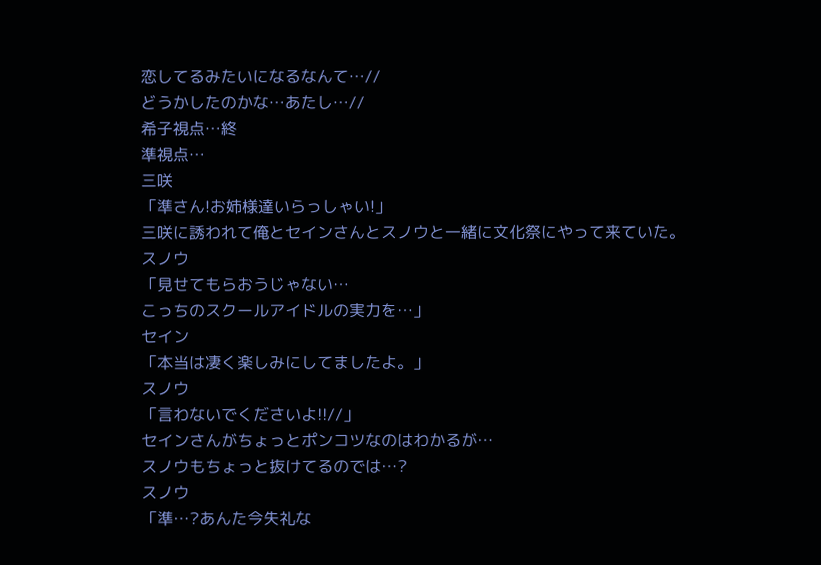恋してるみたいになるなんて…//
どうかしたのかな…あたし…//
希子視点…終
準視点…
三咲
「準さん!お姉様達いらっしゃい!」
三咲に誘われて俺とセインさんとスノウと一緒に文化祭にやって来ていた。
スノウ
「見せてもらおうじゃない…
こっちのスクールアイドルの実力を…」
セイン
「本当は凄く楽しみにしてましたよ。」
スノウ
「言わないでくださいよ!!//」
セインさんがちょっとポンコツなのはわかるが…
スノウもちょっと抜けてるのでは…?
スノウ
「準…?あんた今失礼な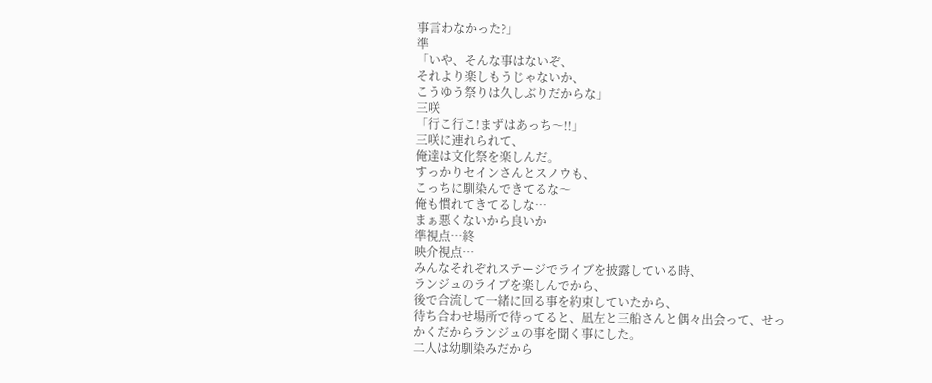事言わなかった?」
準
「いや、そんな事はないぞ、
それより楽しもうじゃないか、
こうゆう祭りは久しぶりだからな」
三咲
「行こ行こ!まずはあっち〜!!」
三咲に連れられて、
俺達は文化祭を楽しんだ。
すっかりセインさんとスノウも、
こっちに馴染んできてるな〜
俺も慣れてきてるしな…
まぁ悪くないから良いか
準視点…終
映介視点…
みんなそれぞれステージでライブを披露している時、
ランジュのライブを楽しんでから、
後で合流して一緒に回る事を約束していたから、
待ち合わせ場所で待ってると、凪左と三船さんと偶々出会って、せっかくだからランジュの事を聞く事にした。
二人は幼馴染みだから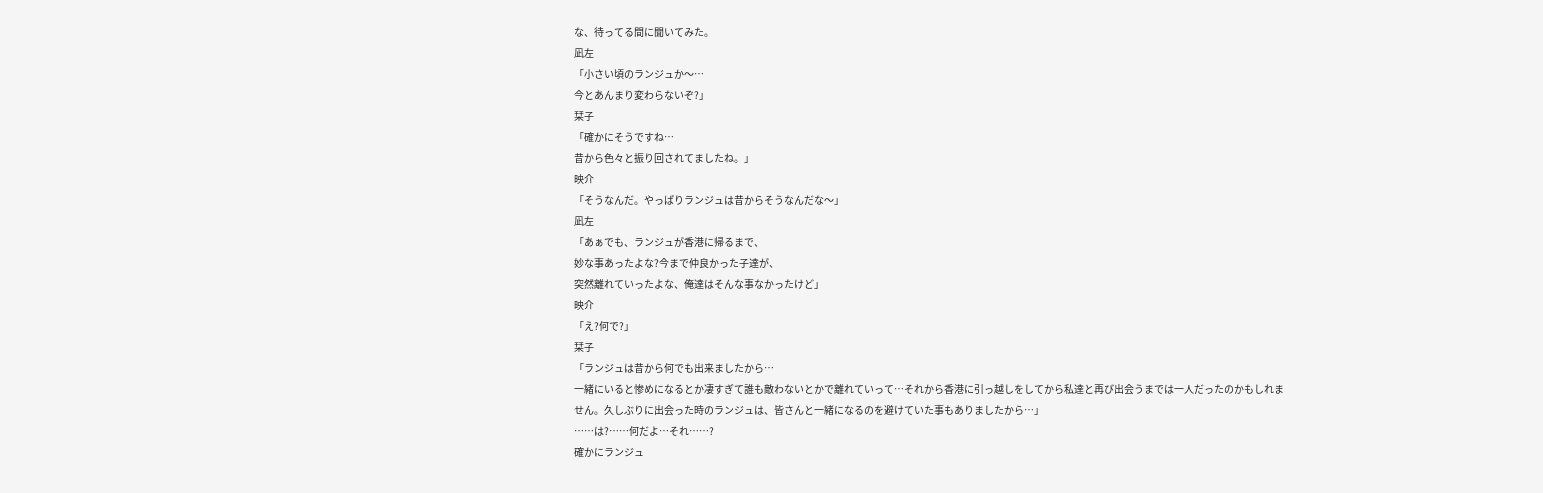な、待ってる間に聞いてみた。
凪左
「小さい頃のランジュか〜…
今とあんまり変わらないぞ?」
栞子
「確かにそうですね…
昔から色々と振り回されてましたね。」
映介
「そうなんだ。やっぱりランジュは昔からそうなんだな〜」
凪左
「あぁでも、ランジュが香港に帰るまで、
妙な事あったよな?今まで仲良かった子達が、
突然離れていったよな、俺達はそんな事なかったけど」
映介
「え?何で?」
栞子
「ランジュは昔から何でも出来ましたから…
一緒にいると惨めになるとか凄すぎて誰も敵わないとかで離れていって…それから香港に引っ越しをしてから私達と再び出会うまでは一人だったのかもしれません。久しぶりに出会った時のランジュは、皆さんと一緒になるのを避けていた事もありましたから…」
……は?……何だよ…それ……?
確かにランジュ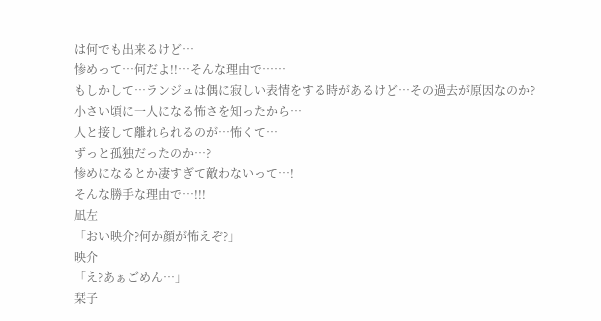は何でも出来るけど…
惨めって…何だよ!!…そんな理由で……
もしかして…ランジュは偶に寂しい表情をする時があるけど…その過去が原因なのか?
小さい頃に一人になる怖さを知ったから…
人と接して離れられるのが…怖くて…
ずっと孤独だったのか…?
惨めになるとか凄すぎて敵わないって…!
そんな勝手な理由で…!!!
凪左
「おい映介?何か顔が怖えぞ?」
映介
「え?あぁごめん…」
栞子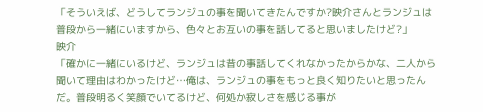「そういえば、どうしてランジュの事を聞いてきたんですか?映介さんとランジュは普段から一緒にいますから、色々とお互いの事を話してると思いましたけど?」
映介
「確かに一緒にいるけど、ランジュは昔の事話してくれなかったからかな、二人から聞いて理由はわかったけど…俺は、ランジュの事をもっと良く知りたいと思ったんだ。普段明るく笑顔でいてるけど、何処か寂しさを感じる事が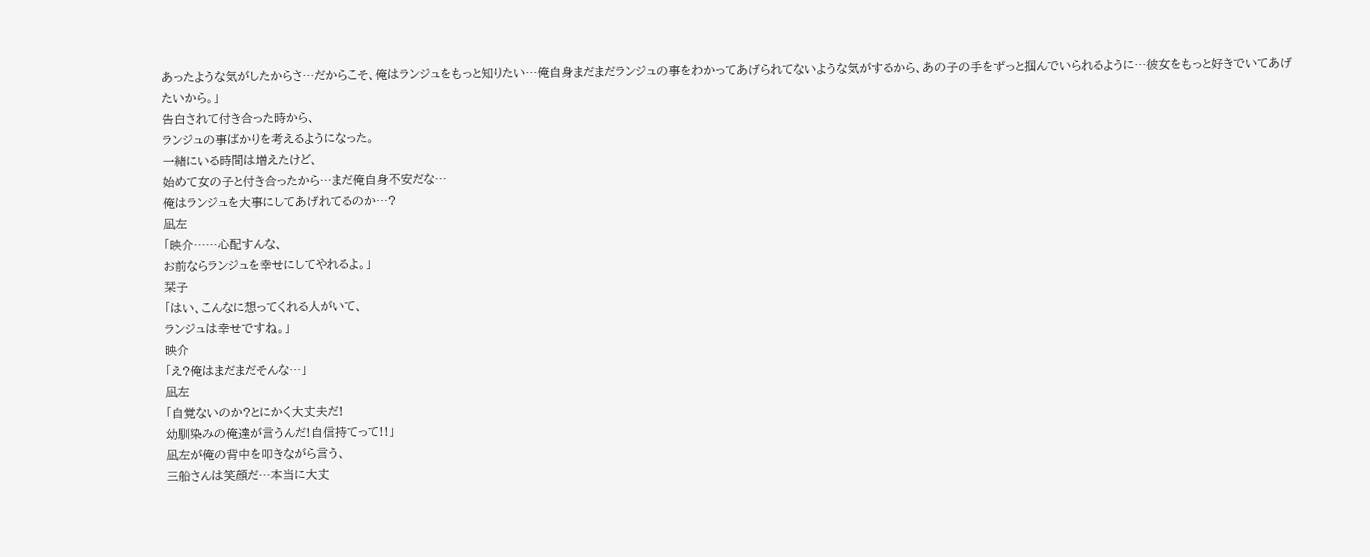あったような気がしたからさ…だからこそ、俺はランジュをもっと知りたい…俺自身まだまだランジュの事をわかってあげられてないような気がするから、あの子の手をずっと掴んでいられるように…彼女をもっと好きでいてあげたいから。」
告白されて付き合った時から、
ランジュの事ばかりを考えるようになった。
一緒にいる時間は増えたけど、
始めて女の子と付き合ったから…まだ俺自身不安だな…
俺はランジュを大事にしてあげれてるのか…?
凪左
「映介……心配すんな、
お前ならランジュを幸せにしてやれるよ。」
栞子
「はい、こんなに想ってくれる人がいて、
ランジュは幸せですね。」
映介
「え?俺はまだまだそんな…」
凪左
「自覚ないのか?とにかく大丈夫だ!
幼馴染みの俺達が言うんだ!自信持てって!!」
凪左が俺の背中を叩きながら言う、
三船さんは笑顔だ…本当に大丈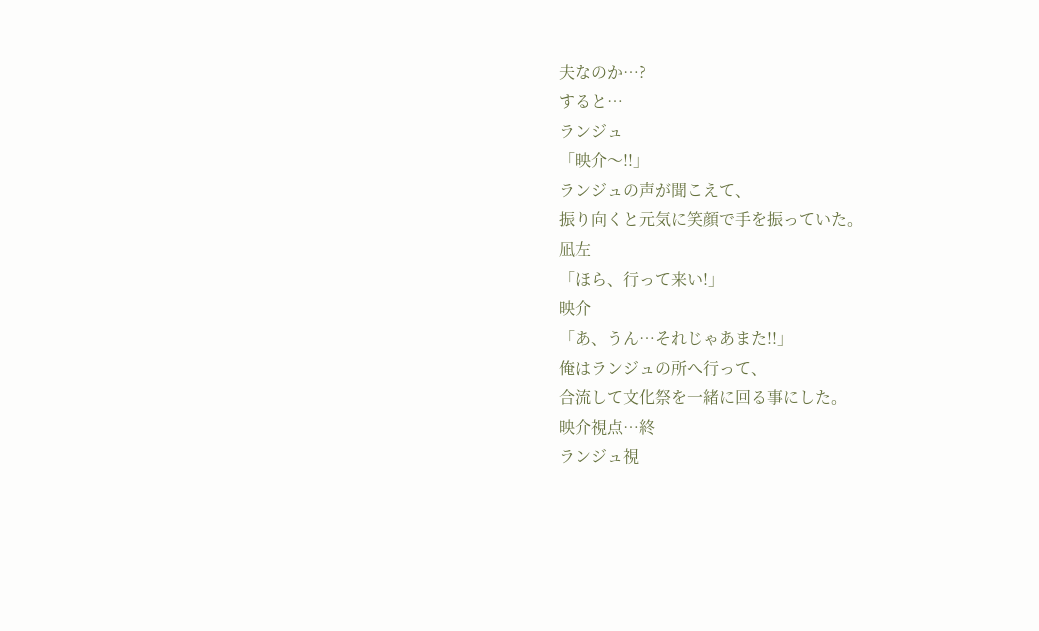夫なのか…?
すると…
ランジュ
「映介〜!!」
ランジュの声が聞こえて、
振り向くと元気に笑顔で手を振っていた。
凪左
「ほら、行って来い!」
映介
「あ、うん…それじゃあまた!!」
俺はランジュの所へ行って、
合流して文化祭を一緒に回る事にした。
映介視点…終
ランジュ視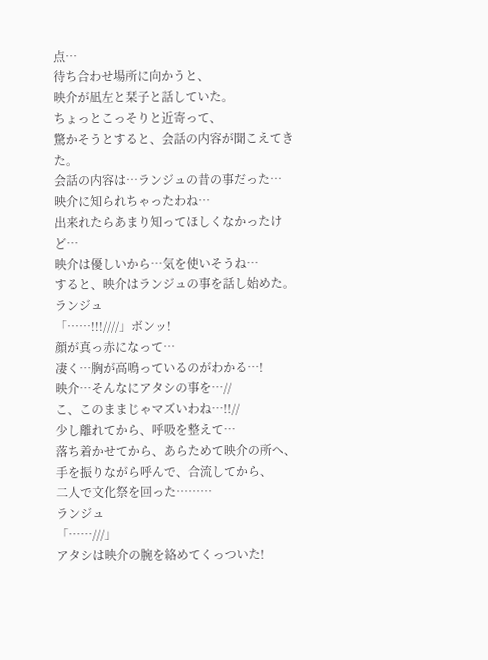点…
待ち合わせ場所に向かうと、
映介が凪左と栞子と話していた。
ちょっとこっそりと近寄って、
驚かそうとすると、会話の内容が聞こえてきた。
会話の内容は…ランジュの昔の事だった…
映介に知られちゃったわね…
出来れたらあまり知ってほしくなかったけど…
映介は優しいから…気を使いそうね…
すると、映介はランジュの事を話し始めた。
ランジュ
「……!!!////」ボンッ!
顔が真っ赤になって…
凄く…胸が高鳴っているのがわかる…!
映介…そんなにアタシの事を…//
こ、このままじゃマズいわね…!!//
少し離れてから、呼吸を整えて…
落ち着かせてから、あらためて映介の所へ、
手を振りながら呼んで、合流してから、
二人で文化祭を回った………
ランジュ
「……///」
アタシは映介の腕を絡めてくっついた!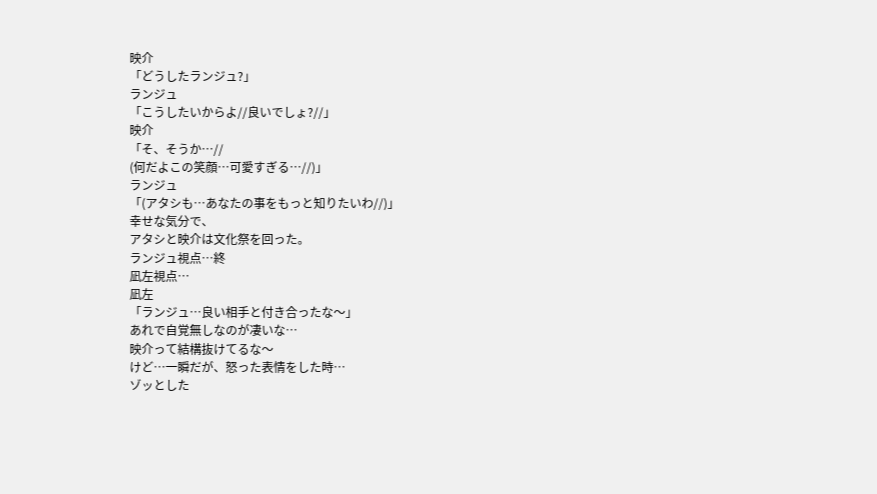映介
「どうしたランジュ?」
ランジュ
「こうしたいからよ//良いでしょ?//」
映介
「そ、そうか…//
(何だよこの笑顔…可愛すぎる…//)」
ランジュ
「(アタシも…あなたの事をもっと知りたいわ//)」
幸せな気分で、
アタシと映介は文化祭を回った。
ランジュ視点…終
凪左視点…
凪左
「ランジュ…良い相手と付き合ったな〜」
あれで自覚無しなのが凄いな…
映介って結構抜けてるな〜
けど…一瞬だが、怒った表情をした時…
ゾッとした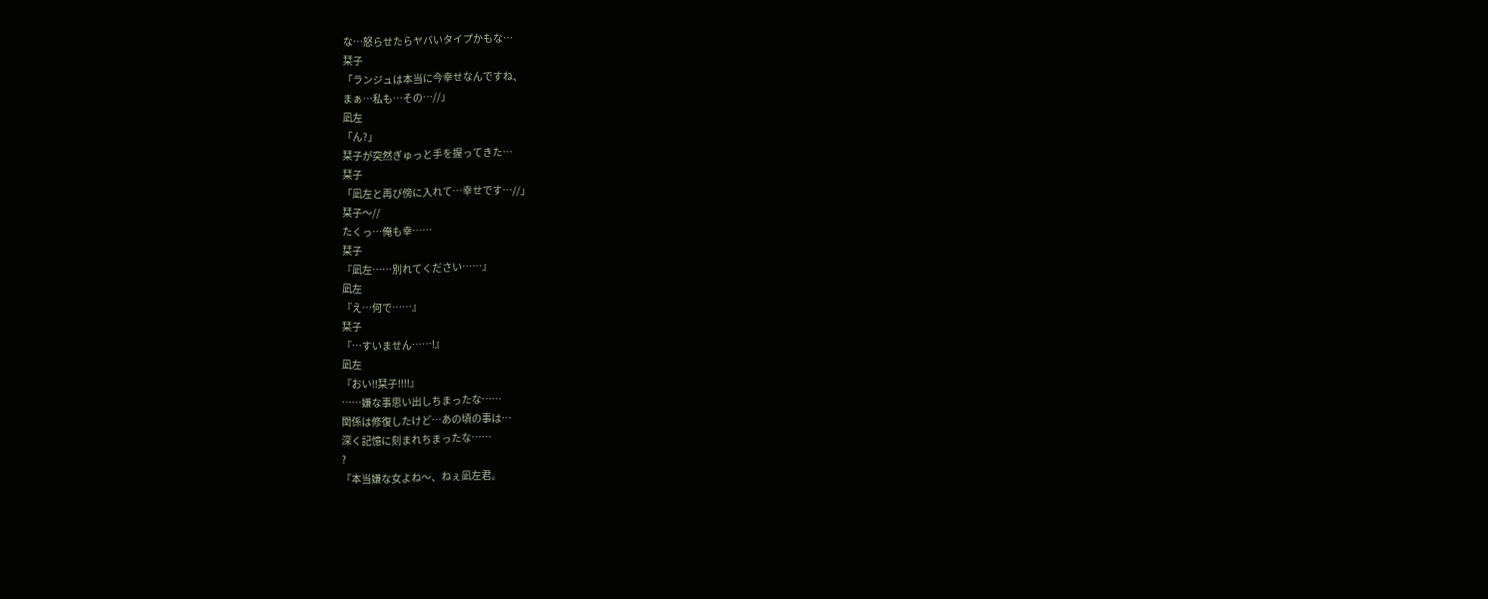な…怒らせたらヤバいタイプかもな…
栞子
「ランジュは本当に今幸せなんですね、
まぁ…私も…その…//」
凪左
「ん?」
栞子が突然ぎゅっと手を握ってきた…
栞子
「凪左と再び傍に入れて…幸せです…//」
栞子〜//
たくっ…俺も幸……
栞子
『凪左……別れてください……』
凪左
『え…何で……』
栞子
『…すいません……!』
凪左
『おい!!栞子!!!!』
……嫌な事思い出しちまったな……
関係は修復したけど…あの頃の事は…
深く記憶に刻まれちまったな……
?
『本当嫌な女よね〜、ねぇ凪左君。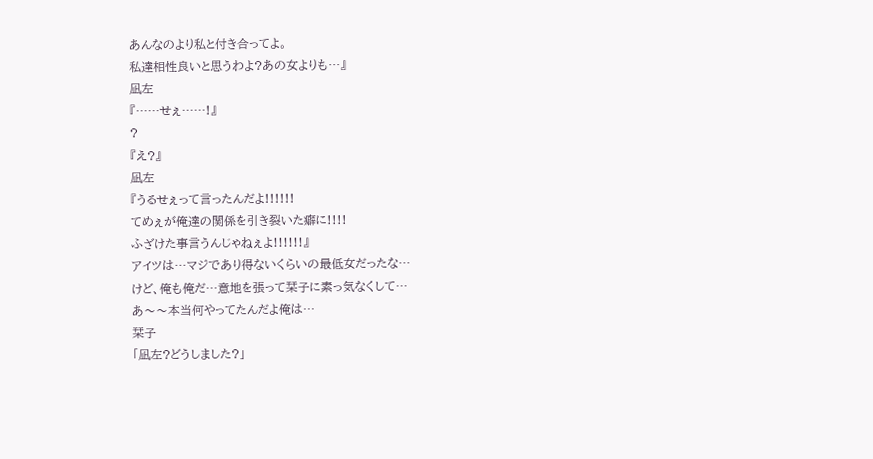あんなのより私と付き合ってよ。
私達相性良いと思うわよ?あの女よりも…』
凪左
『……せぇ……!』
?
『え?』
凪左
『うるせぇって言ったんだよ!!!!!!
てめぇが俺達の関係を引き裂いた癖に!!!!
ふざけた事言うんじゃねぇよ!!!!!!』
アイツは…マジであり得ないくらいの最低女だったな…
けど、俺も俺だ…意地を張って栞子に素っ気なくして…
あ〜〜本当何やってたんだよ俺は…
栞子
「凪左?どうしました?」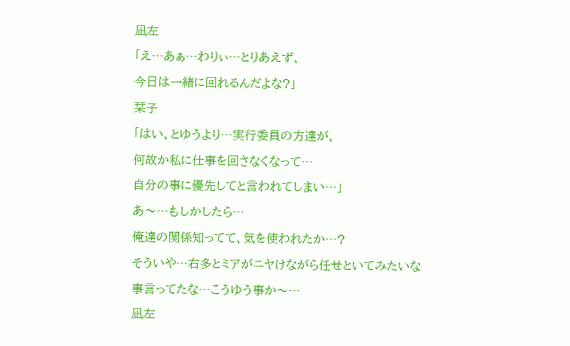凪左
「え…あぁ…わりぃ…とりあえず、
今日は一緒に回れるんだよな?」
栞子
「はい、とゆうより…実行委員の方達が、
何故か私に仕事を回さなくなって…
自分の事に優先してと言われてしまい…」
あ〜…もしかしたら…
俺達の関係知ってて、気を使われたか…?
そういや…右多とミアがニヤけながら任せといてみたいな事言ってたな…こうゆう事か〜…
凪左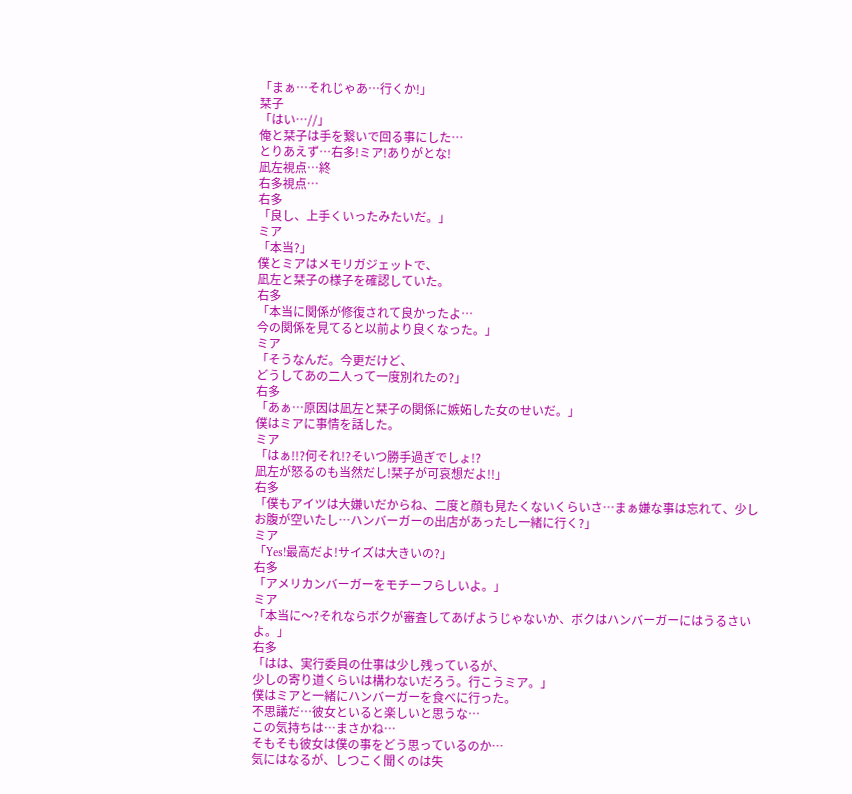「まぁ…それじゃあ…行くか!」
栞子
「はい…//」
俺と栞子は手を繋いで回る事にした…
とりあえず…右多!ミア!ありがとな!
凪左視点…終
右多視点…
右多
「良し、上手くいったみたいだ。」
ミア
「本当?」
僕とミアはメモリガジェットで、
凪左と栞子の様子を確認していた。
右多
「本当に関係が修復されて良かったよ…
今の関係を見てると以前より良くなった。」
ミア
「そうなんだ。今更だけど、
どうしてあの二人って一度別れたの?」
右多
「あぁ…原因は凪左と栞子の関係に嫉妬した女のせいだ。」
僕はミアに事情を話した。
ミア
「はぁ!!?何それ!?そいつ勝手過ぎでしょ!?
凪左が怒るのも当然だし!栞子が可哀想だよ!!」
右多
「僕もアイツは大嫌いだからね、二度と顔も見たくないくらいさ…まぁ嫌な事は忘れて、少しお腹が空いたし…ハンバーガーの出店があったし一緒に行く?」
ミア
「Yes!最高だよ!サイズは大きいの?」
右多
「アメリカンバーガーをモチーフらしいよ。」
ミア
「本当に〜?それならボクが審査してあげようじゃないか、ボクはハンバーガーにはうるさいよ。」
右多
「はは、実行委員の仕事は少し残っているが、
少しの寄り道くらいは構わないだろう。行こうミア。」
僕はミアと一緒にハンバーガーを食べに行った。
不思議だ…彼女といると楽しいと思うな…
この気持ちは…まさかね…
そもそも彼女は僕の事をどう思っているのか…
気にはなるが、しつこく聞くのは失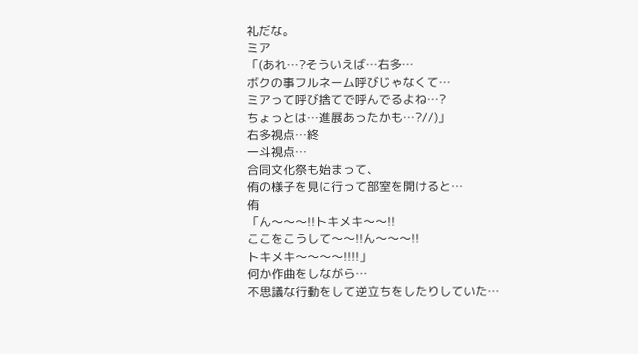礼だな。
ミア
「(あれ…?そういえば…右多…
ボクの事フルネーム呼びじゃなくて…
ミアって呼び捨てで呼んでるよね…?
ちょっとは…進展あったかも…?//)」
右多視点…終
一斗視点…
合同文化祭も始まって、
侑の様子を見に行って部室を開けると…
侑
「ん〜〜〜!!トキメキ〜〜!!
ここをこうして〜〜!!ん〜〜〜!!
トキメキ〜〜〜〜!!!!」
何か作曲をしながら…
不思議な行動をして逆立ちをしたりしていた…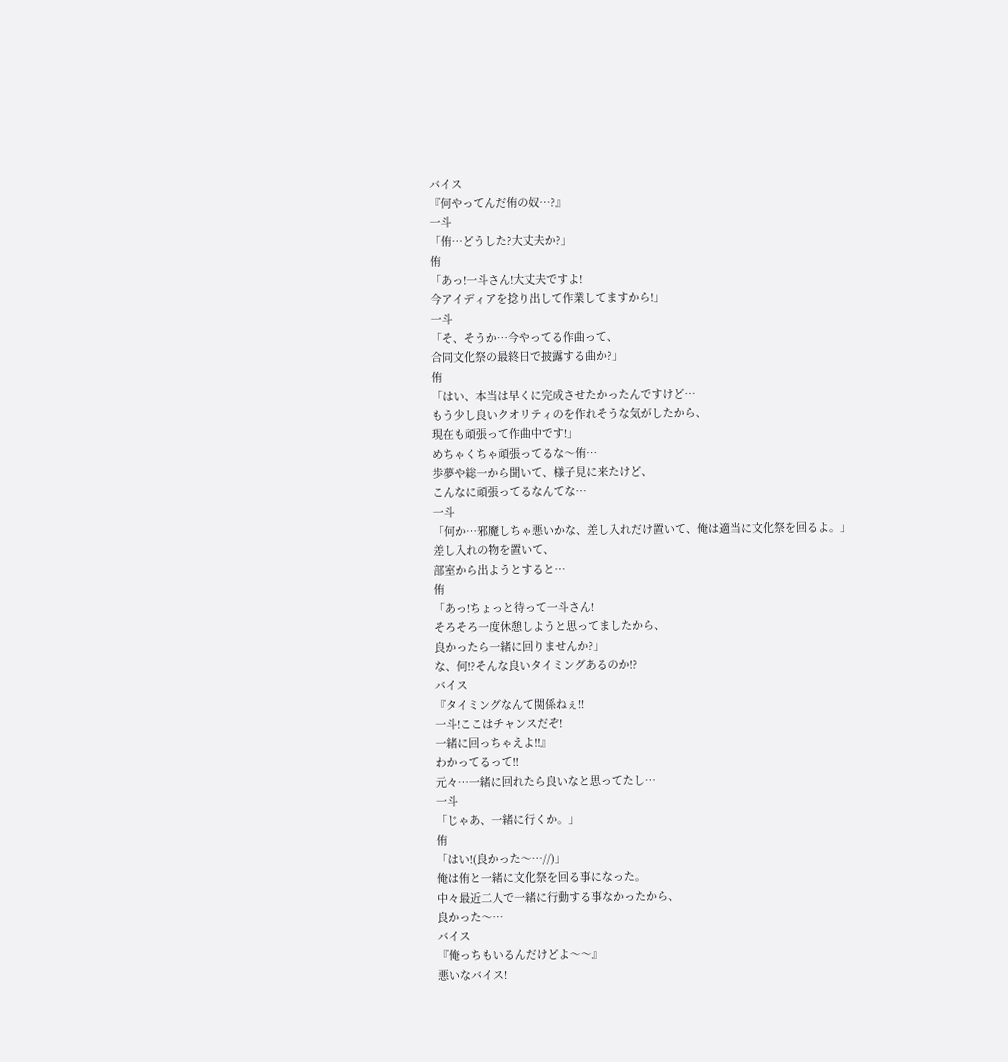バイス
『何やってんだ侑の奴…?』
一斗
「侑…どうした?大丈夫か?」
侑
「あっ!一斗さん!大丈夫ですよ!
今アイディアを捻り出して作業してますから!」
一斗
「そ、そうか…今やってる作曲って、
合同文化祭の最終日で披露する曲か?」
侑
「はい、本当は早くに完成させたかったんですけど…
もう少し良いクオリティのを作れそうな気がしたから、
現在も頑張って作曲中です!」
めちゃくちゃ頑張ってるな〜侑…
歩夢や総一から聞いて、様子見に来たけど、
こんなに頑張ってるなんてな…
一斗
「何か…邪魔しちゃ悪いかな、差し入れだけ置いて、俺は適当に文化祭を回るよ。」
差し入れの物を置いて、
部室から出ようとすると…
侑
「あっ!ちょっと待って一斗さん!
そろそろ一度休憩しようと思ってましたから、
良かったら一緒に回りませんか?」
な、何!?そんな良いタイミングあるのか!?
バイス
『タイミングなんて関係ねぇ!!
一斗!ここはチャンスだぞ!
一緒に回っちゃえよ!!』
わかってるって!!
元々…一緒に回れたら良いなと思ってたし…
一斗
「じゃあ、一緒に行くか。」
侑
「はい!(良かった〜…//)」
俺は侑と一緒に文化祭を回る事になった。
中々最近二人で一緒に行動する事なかったから、
良かった〜…
バイス
『俺っちもいるんだけどよ〜〜』
悪いなバイス!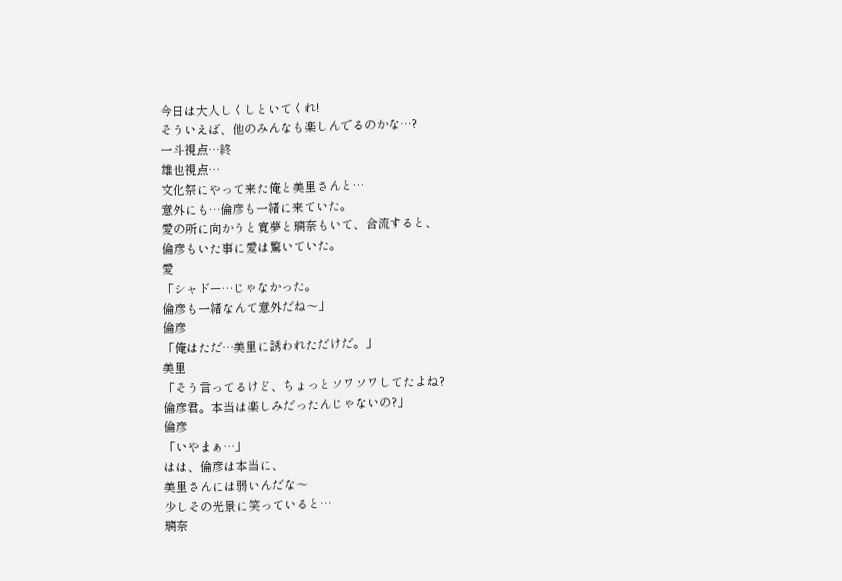今日は大人しくしといてくれ!
そういえば、他のみんなも楽しんでるのかな…?
一斗視点…終
雄也視点…
文化祭にやって来た俺と美里さんと…
意外にも…倫彦も一緒に来ていた。
愛の所に向かうと寛夢と璃奈もいて、合流すると、
倫彦もいた事に愛は驚いていた。
愛
「シャドー…じゃなかった。
倫彦も一緒なんて意外だね〜」
倫彦
「俺はただ…美里に誘われただけだ。」
美里
「そう言ってるけど、ちょっとソワソワしてたよね?
倫彦君。本当は楽しみだったんじゃないの?」
倫彦
「いやまぁ…」
はは、倫彦は本当に、
美里さんには弱いんだな〜
少しその光景に笑っていると…
璃奈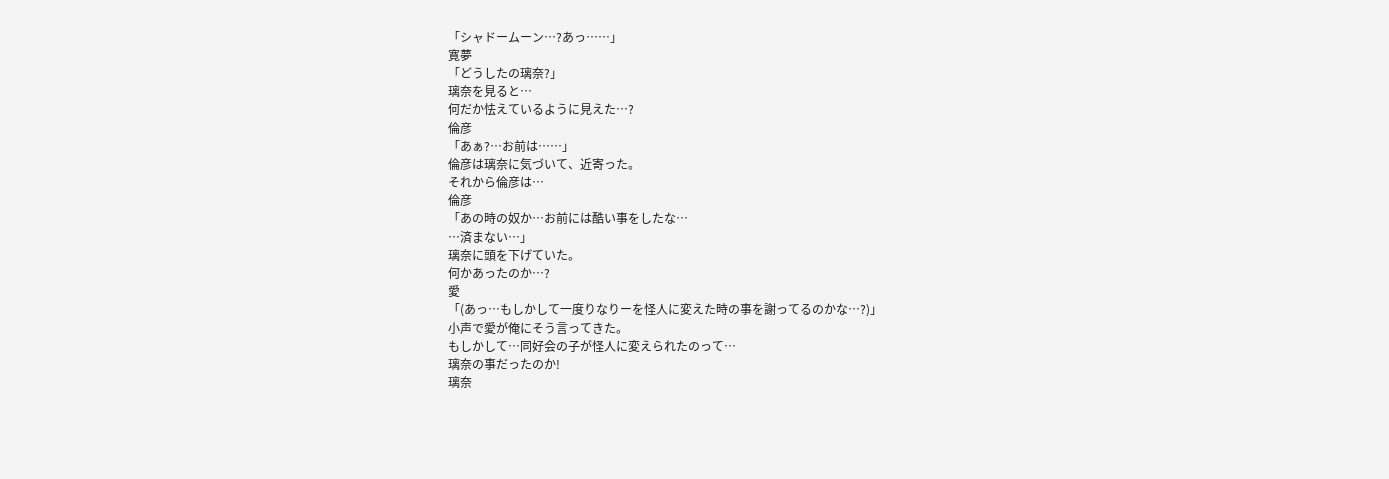「シャドームーン…?あっ……」
寛夢
「どうしたの璃奈?」
璃奈を見ると…
何だか怯えているように見えた…?
倫彦
「あぁ?…お前は……」
倫彦は璃奈に気づいて、近寄った。
それから倫彦は…
倫彦
「あの時の奴か…お前には酷い事をしたな…
…済まない…」
璃奈に頭を下げていた。
何かあったのか…?
愛
「(あっ…もしかして一度りなりーを怪人に変えた時の事を謝ってるのかな…?)」
小声で愛が俺にそう言ってきた。
もしかして…同好会の子が怪人に変えられたのって…
璃奈の事だったのか!
璃奈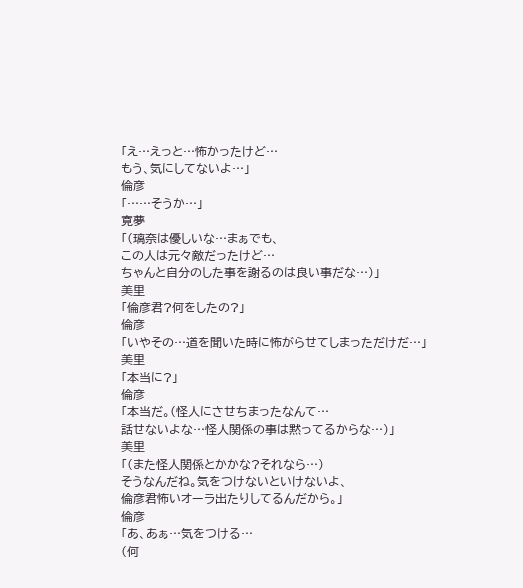「え…えっと…怖かったけど…
もう、気にしてないよ…」
倫彦
「……そうか…」
寛夢
「(璃奈は優しいな…まぁでも、
この人は元々敵だったけど…
ちゃんと自分のした事を謝るのは良い事だな…)」
美里
「倫彦君?何をしたの?」
倫彦
「いやその…道を聞いた時に怖がらせてしまっただけだ…」
美里
「本当に?」
倫彦
「本当だ。(怪人にさせちまったなんて…
話せないよな…怪人関係の事は黙ってるからな…)」
美里
「(また怪人関係とかかな?それなら…)
そうなんだね。気をつけないといけないよ、
倫彦君怖いオーラ出たりしてるんだから。」
倫彦
「あ、あぁ…気をつける…
(何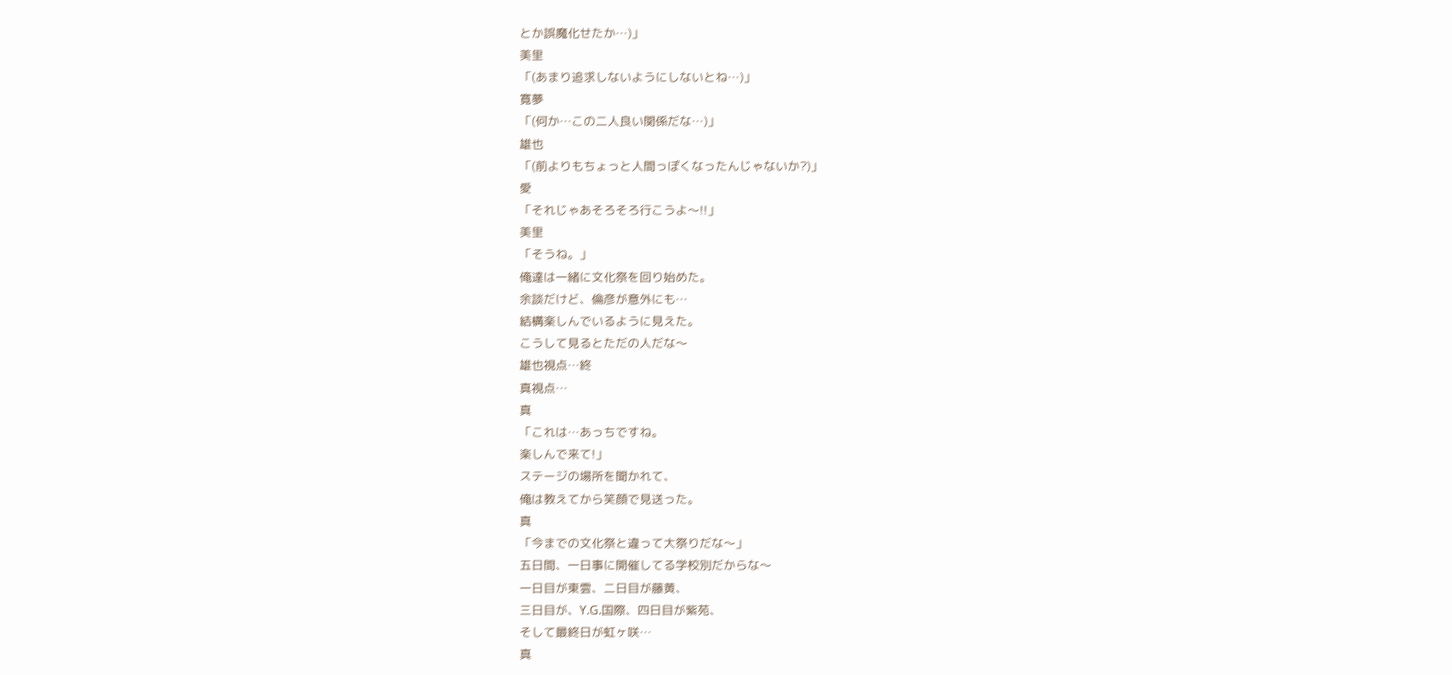とか誤魔化せたか…)」
美里
「(あまり追求しないようにしないとね…)」
寛夢
「(何か…この二人良い関係だな…)」
雄也
「(前よりもちょっと人間っぽくなったんじゃないか?)」
愛
「それじゃあそろそろ行こうよ〜!!」
美里
「そうね。」
俺達は一緒に文化祭を回り始めた。
余談だけど、倫彦が意外にも…
結構楽しんでいるように見えた。
こうして見るとただの人だな〜
雄也視点…終
真視点…
真
「これは…あっちですね。
楽しんで来て!」
ステージの場所を聞かれて、
俺は教えてから笑顔で見送った。
真
「今までの文化祭と違って大祭りだな〜」
五日間、一日事に開催してる学校別だからな〜
一日目が東雲、二日目が藤黄、
三日目が、Y.G.国際、四日目が紫苑、
そして最終日が虹ヶ咲…
真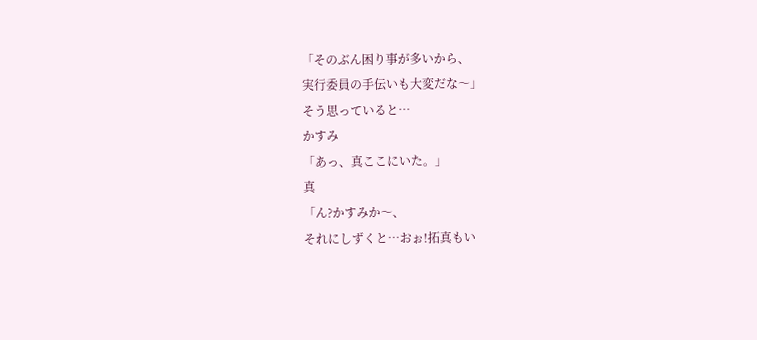「そのぶん困り事が多いから、
実行委員の手伝いも大変だな〜」
そう思っていると…
かすみ
「あっ、真ここにいた。」
真
「ん?かすみか〜、
それにしずくと…おぉ!拓真もい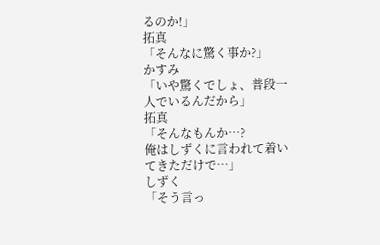るのか!」
拓真
「そんなに驚く事か?」
かすみ
「いや驚くでしょ、普段一人でいるんだから」
拓真
「そんなもんか…?
俺はしずくに言われて着いてきただけで…」
しずく
「そう言っ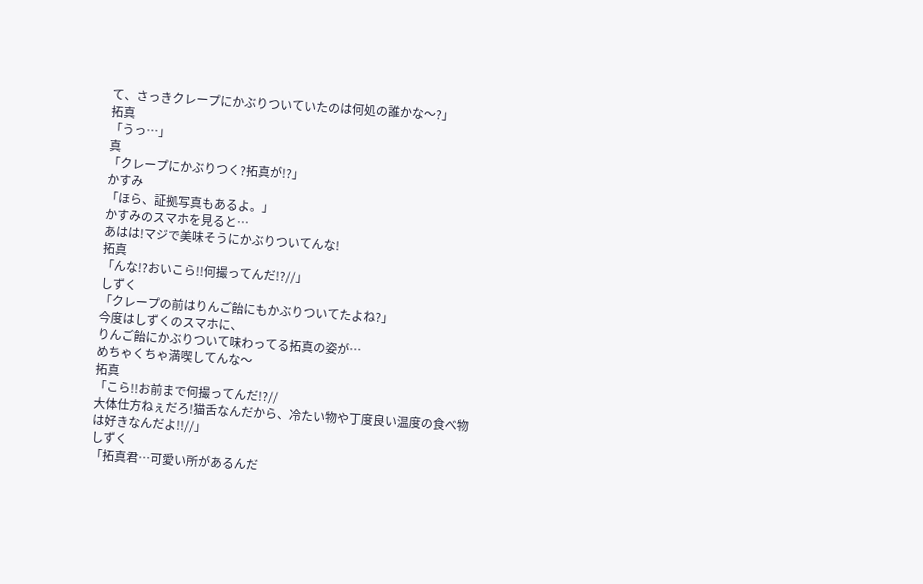て、さっきクレープにかぶりついていたのは何処の誰かな〜?」
拓真
「うっ…」
真
「クレープにかぶりつく?拓真が!?」
かすみ
「ほら、証拠写真もあるよ。」
かすみのスマホを見ると…
あはは!マジで美味そうにかぶりついてんな!
拓真
「んな!?おいこら!!何撮ってんだ!?//」
しずく
「クレープの前はりんご飴にもかぶりついてたよね?」
今度はしずくのスマホに、
りんご飴にかぶりついて味わってる拓真の姿が…
めちゃくちゃ満喫してんな〜
拓真
「こら!!お前まで何撮ってんだ!?//
大体仕方ねぇだろ!猫舌なんだから、冷たい物や丁度良い温度の食べ物は好きなんだよ!!//」
しずく
「拓真君…可愛い所があるんだ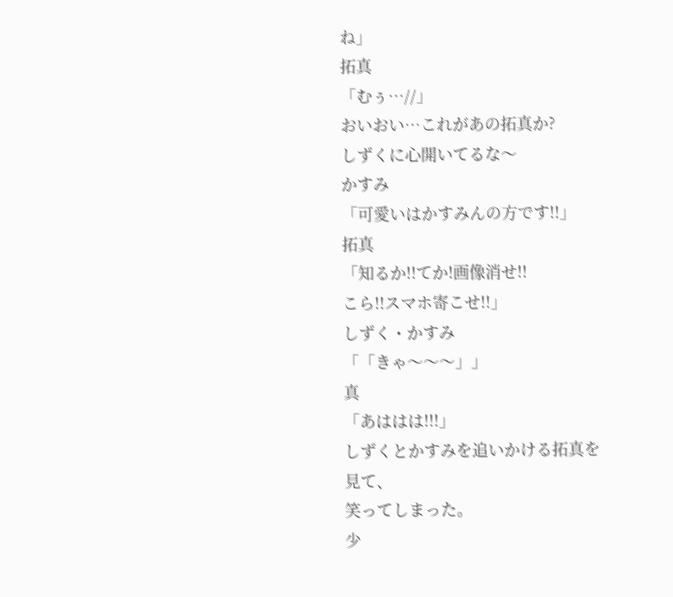ね」
拓真
「むぅ…//」
おいおい…これがあの拓真か?
しずくに心開いてるな〜
かすみ
「可愛いはかすみんの方です!!」
拓真
「知るか!!てか!画像消せ!!
こら!!スマホ寄こせ!!」
しずく・かすみ
「「きゃ〜〜〜」」
真
「あははは!!!」
しずくとかすみを追いかける拓真を見て、
笑ってしまった。
少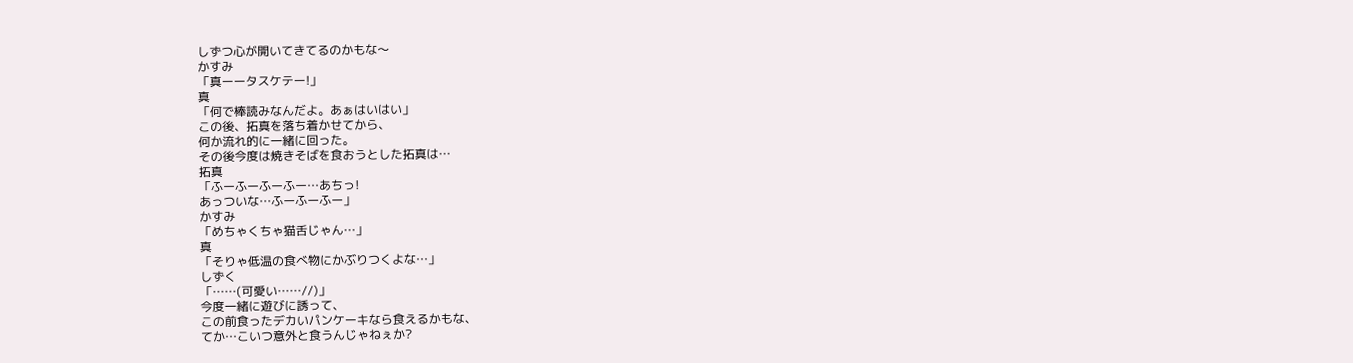しずつ心が開いてきてるのかもな〜
かすみ
「真ーータスケテー!」
真
「何で棒読みなんだよ。あぁはいはい」
この後、拓真を落ち着かせてから、
何か流れ的に一緒に回った。
その後今度は焼きそばを食おうとした拓真は…
拓真
「ふーふーふーふー…あちっ!
あっついな…ふーふーふー」
かすみ
「めちゃくちゃ猫舌じゃん…」
真
「そりゃ低温の食べ物にかぶりつくよな…」
しずく
「……(可愛い……//)」
今度一緒に遊びに誘って、
この前食ったデカいパンケーキなら食えるかもな、
てか…こいつ意外と食うんじゃねぇか?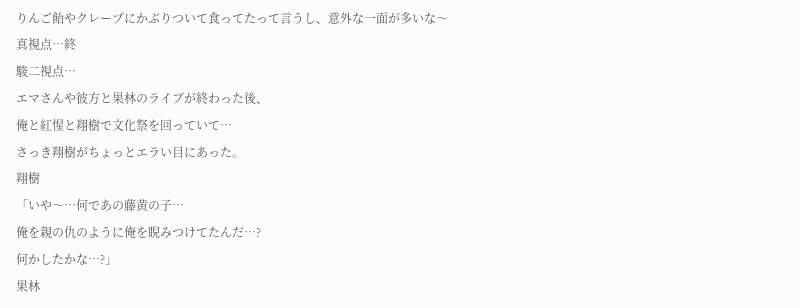りんご飴やクレープにかぶりついて食ってたって言うし、意外な一面が多いな〜
真視点…終
駿二視点…
エマさんや彼方と果林のライブが終わった後、
俺と紅惺と翔樹で文化祭を回っていて…
さっき翔樹がちょっとエラい目にあった。
翔樹
「いや〜…何であの藤黄の子…
俺を親の仇のように俺を睨みつけてたんだ…?
何かしたかな…?」
果林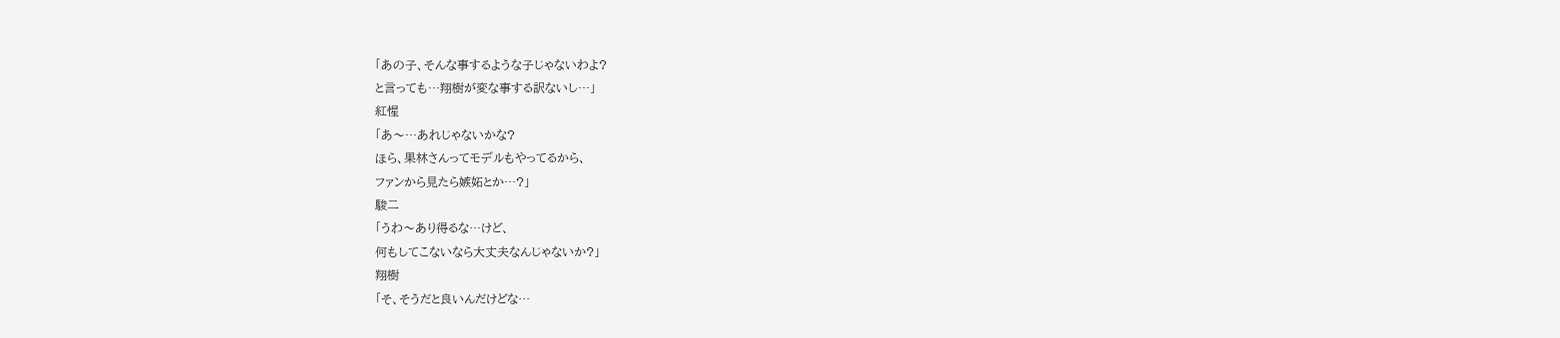「あの子、そんな事するような子じゃないわよ?
と言っても…翔樹が変な事する訳ないし…」
紅惺
「あ〜…あれじゃないかな?
ほら、果林さんってモデルもやってるから、
ファンから見たら嫉妬とか…?」
駿二
「うわ〜あり得るな…けど、
何もしてこないなら大丈夫なんじゃないか?」
翔樹
「そ、そうだと良いんだけどな…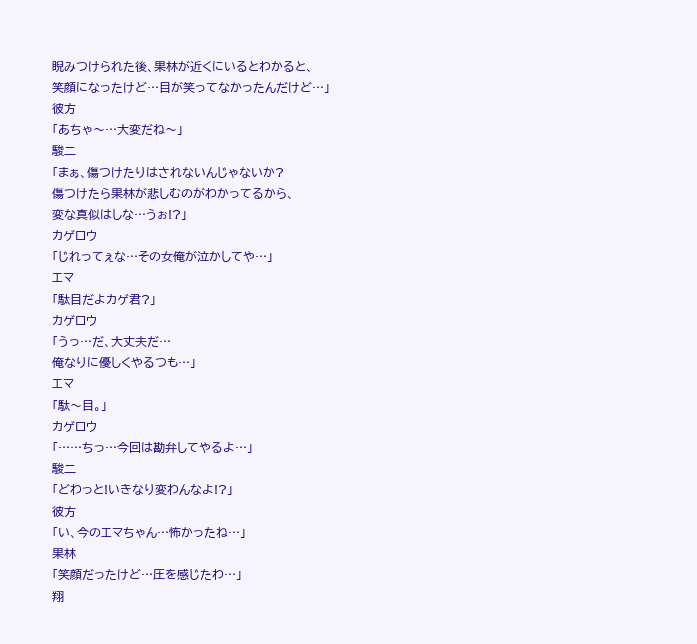睨みつけられた後、果林が近くにいるとわかると、
笑顔になったけど…目が笑ってなかったんだけど…」
彼方
「あちゃ〜…大変だね〜」
駿二
「まぁ、傷つけたりはされないんじゃないか?
傷つけたら果林が悲しむのがわかってるから、
変な真似はしな…うぉ!?」
カゲロウ
「じれってぇな…その女俺が泣かしてや…」
エマ
「駄目だよカゲ君?」
カゲロウ
「うっ…だ、大丈夫だ…
俺なりに優しくやるつも…」
エマ
「駄〜目。」
カゲロウ
「……ちっ…今回は勘弁してやるよ…」
駿二
「どわっと!いきなり変わんなよ!?」
彼方
「い、今のエマちゃん…怖かったね…」
果林
「笑顔だったけど…圧を感じたわ…」
翔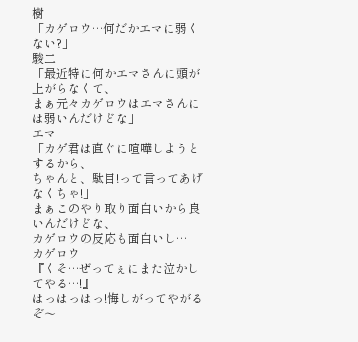樹
「カゲロウ…何だかエマに弱くない?」
駿二
「最近特に何かエマさんに頭が上がらなくて、
まぁ元々カゲロウはエマさんには弱いんだけどな」
エマ
「カゲ君は直ぐに喧嘩しようとするから、
ちゃんと、駄目!って言ってあげなくちゃ!」
まぁこのやり取り面白いから良いんだけどな、
カゲロウの反応も面白いし…
カゲロウ
『くそ…ぜってぇにまた泣かしてやる…!』
はっはっはっ!悔しがってやがるぞ〜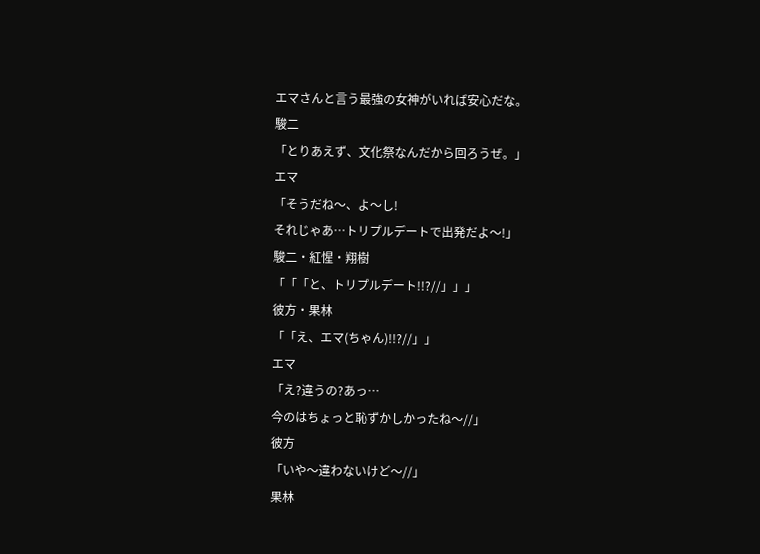エマさんと言う最強の女神がいれば安心だな。
駿二
「とりあえず、文化祭なんだから回ろうぜ。」
エマ
「そうだね〜、よ〜し!
それじゃあ…トリプルデートで出発だよ〜!」
駿二・紅惺・翔樹
「「「と、トリプルデート!!?//」」」
彼方・果林
「「え、エマ(ちゃん)!!?//」」
エマ
「え?違うの?あっ…
今のはちょっと恥ずかしかったね〜//」
彼方
「いや〜違わないけど〜//」
果林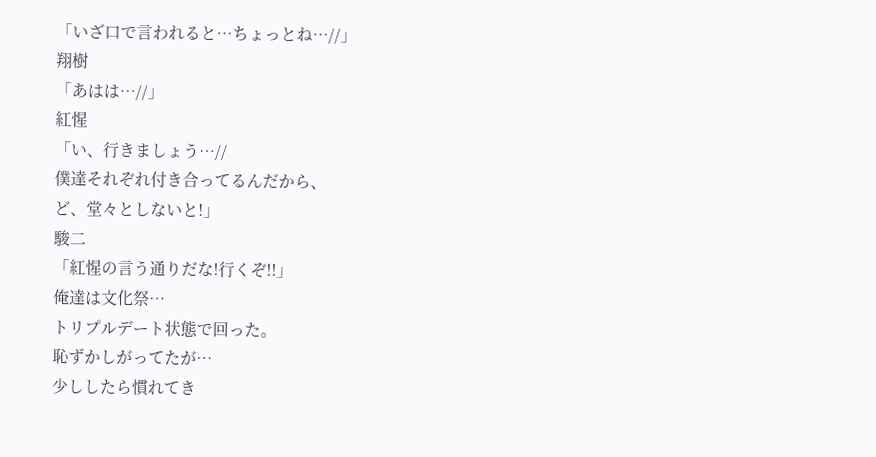「いざ口で言われると…ちょっとね…//」
翔樹
「あはは…//」
紅惺
「い、行きましょう…//
僕達それぞれ付き合ってるんだから、
ど、堂々としないと!」
駿二
「紅惺の言う通りだな!行くぞ!!」
俺達は文化祭…
トリプルデート状態で回った。
恥ずかしがってたが…
少ししたら慣れてき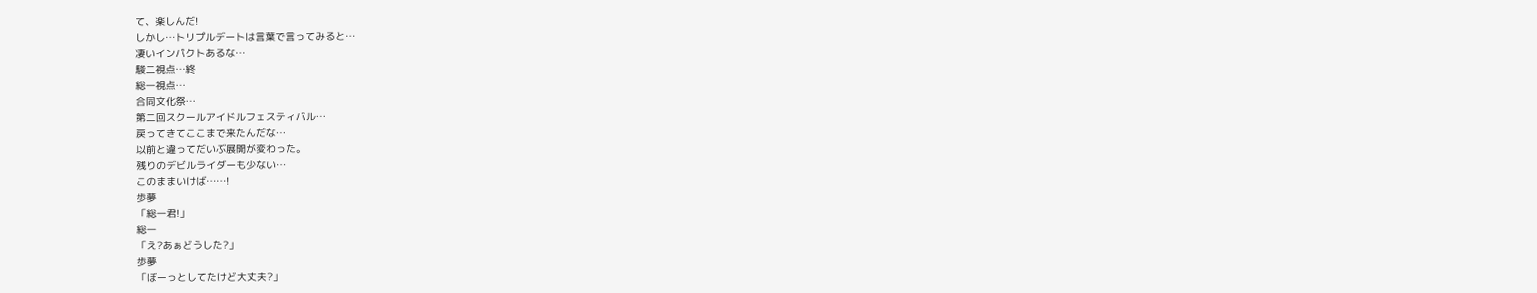て、楽しんだ!
しかし…トリプルデートは言葉で言ってみると…
凄いインパクトあるな…
駿二視点…終
総一視点…
合同文化祭…
第二回スクールアイドルフェスティバル…
戻ってきてここまで来たんだな…
以前と違ってだいぶ展開が変わった。
残りのデビルライダーも少ない…
このままいけば……!
歩夢
「総一君!」
総一
「え?あぁどうした?」
歩夢
「ぼーっとしてたけど大丈夫?」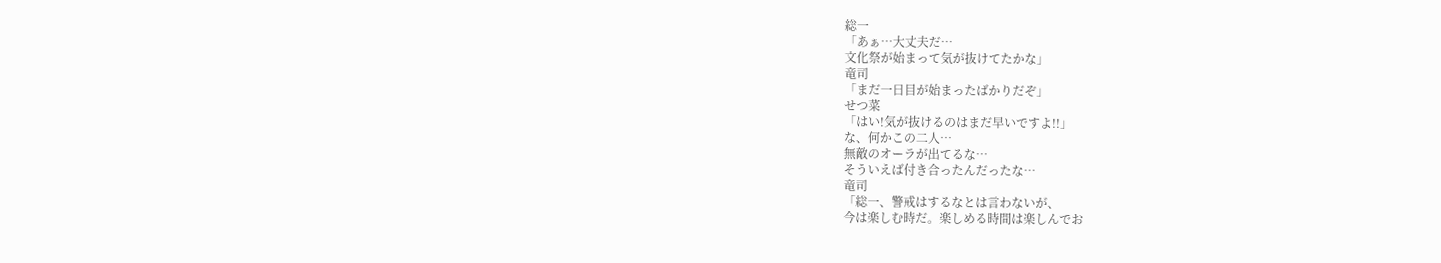総一
「あぁ…大丈夫だ…
文化祭が始まって気が抜けてたかな」
竜司
「まだ一日目が始まったばかりだぞ」
せつ菜
「はい!気が抜けるのはまだ早いですよ!!」
な、何かこの二人…
無敵のオーラが出てるな…
そういえば付き合ったんだったな…
竜司
「総一、警戒はするなとは言わないが、
今は楽しむ時だ。楽しめる時間は楽しんでお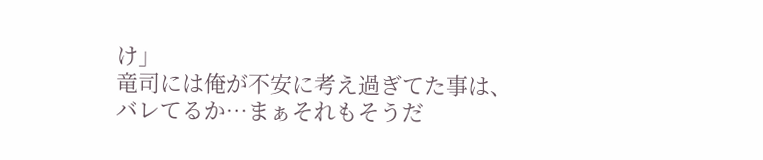け」
竜司には俺が不安に考え過ぎてた事は、
バレてるか…まぁそれもそうだ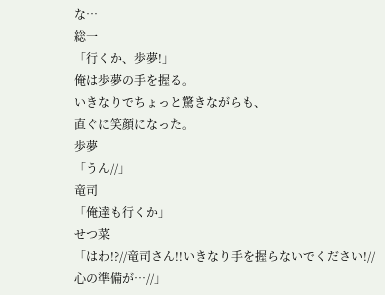な…
総一
「行くか、歩夢!」
俺は歩夢の手を握る。
いきなりでちょっと驚きながらも、
直ぐに笑顔になった。
歩夢
「うん//」
竜司
「俺達も行くか」
せつ菜
「はわ!?//竜司さん!!いきなり手を握らないでください!//心の準備が…//」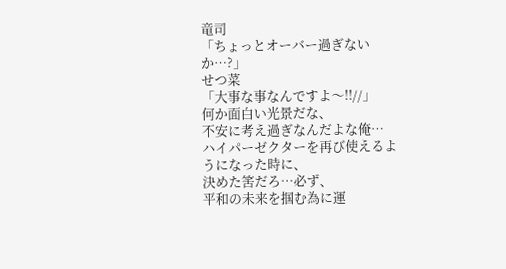竜司
「ちょっとオーバー過ぎないか…?」
せつ菜
「大事な事なんですよ〜!!//」
何か面白い光景だな、
不安に考え過ぎなんだよな俺…
ハイパーゼクターを再び使えるようになった時に、
決めた筈だろ…必ず、
平和の未来を掴む為に運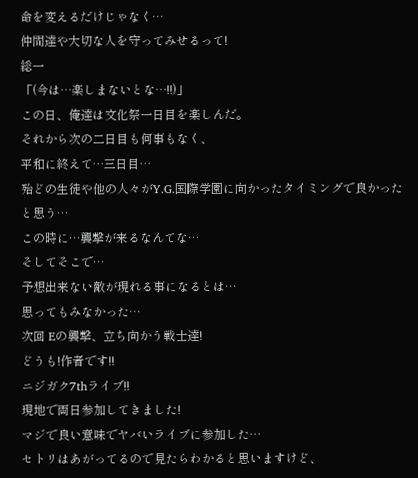命を変えるだけじゃなく…
仲間達や大切な人を守ってみせるって!
総一
「(今は…楽しまないとな…!!)」
この日、俺達は文化祭一日目を楽しんだ。
それから次の二日目も何事もなく、
平和に終えて…三日目…
殆どの生徒や他の人々がY.G.国際学園に向かったタイミングで良かったと思う…
この時に…襲撃が来るなんてな…
そしてそこで…
予想出来ない敵が現れる事になるとは…
思ってもみなかった…
次回 Eの襲撃、立ち向かう戦士達!
どうも!作者です!!
ニジガク7thライブ!!
現地で両日参加してきました!
マジで良い意味でヤバいライブに参加した…
セトリはあがってるので見たらわかると思いますけど、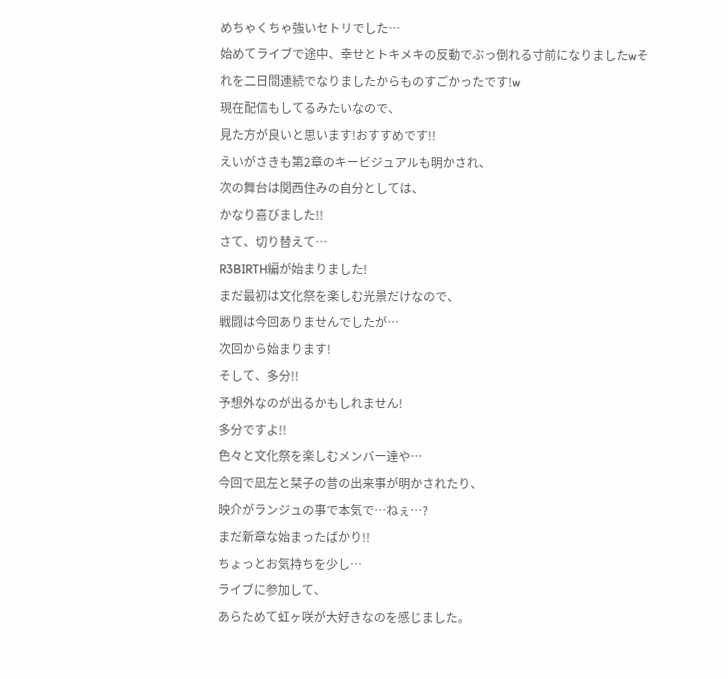めちゃくちゃ強いセトリでした…
始めてライブで途中、幸せとトキメキの反動でぶっ倒れる寸前になりましたwそれを二日間連続でなりましたからものすごかったです!w
現在配信もしてるみたいなので、
見た方が良いと思います!おすすめです!!
えいがさきも第2章のキービジュアルも明かされ、
次の舞台は関西住みの自分としては、
かなり喜びました!!
さて、切り替えて…
R3BIRTH編が始まりました!
まだ最初は文化祭を楽しむ光景だけなので、
戦闘は今回ありませんでしたが…
次回から始まります!
そして、多分!!
予想外なのが出るかもしれません!
多分ですよ!!
色々と文化祭を楽しむメンバー達や…
今回で凪左と栞子の昔の出来事が明かされたり、
映介がランジュの事で本気で…ねぇ…?
まだ新章な始まったばかり!!
ちょっとお気持ちを少し…
ライブに参加して、
あらためて虹ヶ咲が大好きなのを感じました。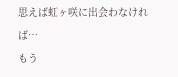思えば虹ヶ咲に出会わなければ…
もう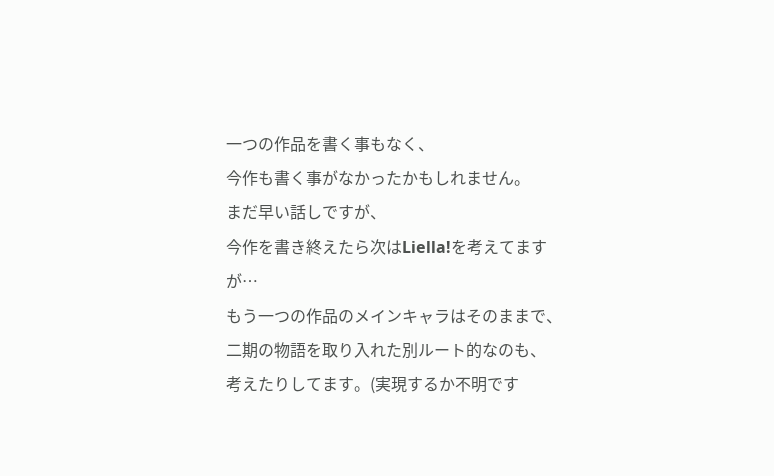一つの作品を書く事もなく、
今作も書く事がなかったかもしれません。
まだ早い話しですが、
今作を書き終えたら次はLiella!を考えてますが…
もう一つの作品のメインキャラはそのままで、
二期の物語を取り入れた別ルート的なのも、
考えたりしてます。(実現するか不明です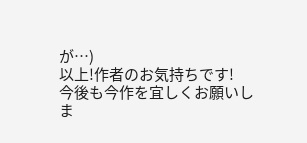が…)
以上!作者のお気持ちです!
今後も今作を宜しくお願いしま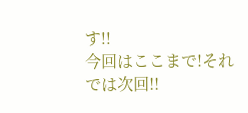す!!
今回はここまで!それでは次回!!